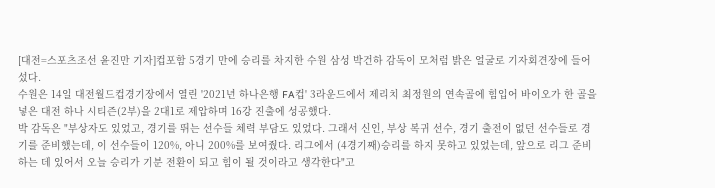[대전=스포츠조선 윤진만 기자]컵포함 5경기 만에 승리를 차지한 수원 삼성 박건하 감독이 모처럼 밝은 얼굴로 기자회견장에 들어섰다.
수원은 14일 대전월드컵경기장에서 열린 '2021년 하나은행 FA컵' 3라운드에서 제리치 최정원의 연속골에 힘입어 바이오가 한 골을 넣은 대전 하나 시티즌(2부)을 2대1로 제압하며 16강 진출에 성공했다.
박 감독은 "부상자도 있었고, 경기를 뛰는 선수들 체력 부담도 있었다. 그래서 신인, 부상 복귀 선수, 경기 출전이 없던 선수들로 경기를 준비했는데, 이 선수들이 120%, 아니 200%를 보여줬다. 리그에서 (4경기째)승리를 하지 못하고 있었는데, 앞으로 리그 준비하는 데 있어서 오늘 승리가 기분 전환이 되고 힘이 될 것이라고 생각한다"고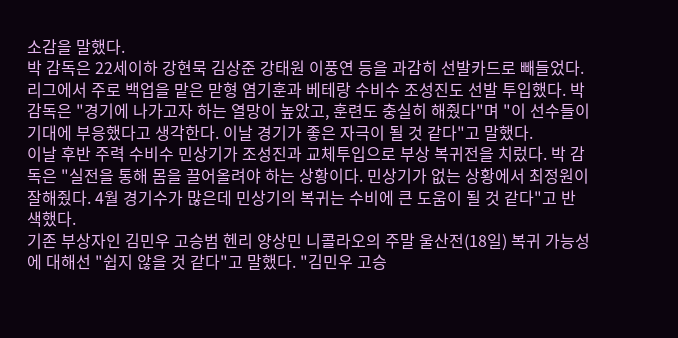소감을 말했다.
박 감독은 22세이하 강현묵 김상준 강태원 이풍연 등을 과감히 선발카드로 빼들었다. 리그에서 주로 백업을 맡은 맏형 염기훈과 베테랑 수비수 조성진도 선발 투입했다. 박 감독은 "경기에 나가고자 하는 열망이 높았고, 훈련도 충실히 해줬다"며 "이 선수들이 기대에 부응했다고 생각한다. 이날 경기가 좋은 자극이 될 것 같다"고 말했다.
이날 후반 주력 수비수 민상기가 조성진과 교체투입으로 부상 복귀전을 치렀다. 박 감독은 "실전을 통해 몸을 끌어올려야 하는 상황이다. 민상기가 없는 상황에서 최정원이 잘해줬다. 4월 경기수가 많은데 민상기의 복귀는 수비에 큰 도움이 될 것 같다"고 반색했다.
기존 부상자인 김민우 고승범 헨리 양상민 니콜라오의 주말 울산전(18일) 복귀 가능성에 대해선 "쉽지 않을 것 같다"고 말했다. "김민우 고승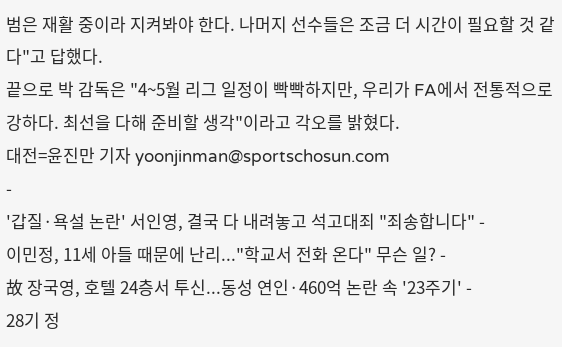범은 재활 중이라 지켜봐야 한다. 나머지 선수들은 조금 더 시간이 필요할 것 같다"고 답했다.
끝으로 박 감독은 "4~5월 리그 일정이 빡빡하지만, 우리가 FA에서 전통적으로 강하다. 최선을 다해 준비할 생각"이라고 각오를 밝혔다.
대전=윤진만 기자 yoonjinman@sportschosun.com
-
'갑질·욕설 논란' 서인영, 결국 다 내려놓고 석고대죄 "죄송합니다" -
이민정, 11세 아들 때문에 난리..."학교서 전화 온다" 무슨 일? -
故 장국영, 호텔 24층서 투신...동성 연인·460억 논란 속 '23주기' -
28기 정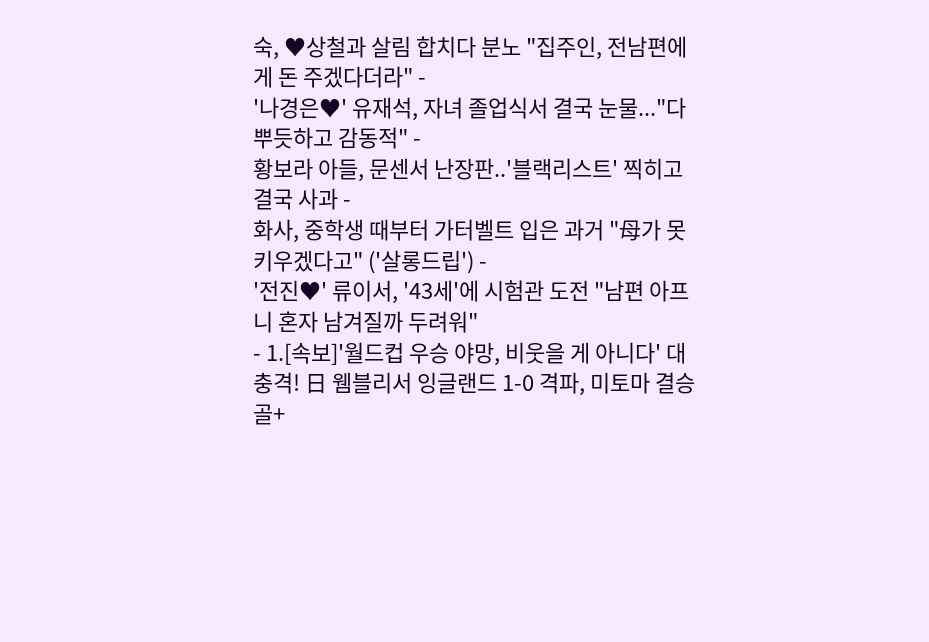숙, ♥상철과 살림 합치다 분노 "집주인, 전남편에게 돈 주겠다더라" -
'나경은♥' 유재석, 자녀 졸업식서 결국 눈물..."다 뿌듯하고 감동적" -
황보라 아들, 문센서 난장판..'블랙리스트' 찍히고 결국 사과 -
화사, 중학생 때부터 가터벨트 입은 과거 "母가 못 키우겠다고" ('살롱드립') -
'전진♥' 류이서, '43세'에 시험관 도전 "남편 아프니 혼자 남겨질까 두려워"
- 1.[속보]'월드컵 우승 야망, 비웃을 게 아니다' 대충격! 日 웸블리서 잉글랜드 1-0 격파, 미토마 결승골+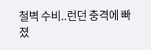철벽 수비..런던 충격에 빠졌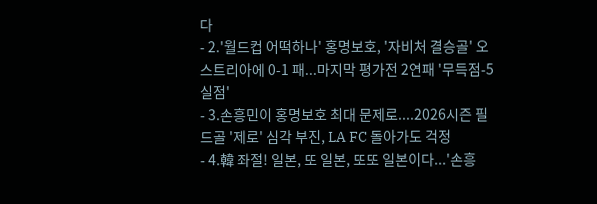다
- 2.'월드컵 어떡하나' 홍명보호, '자비처 결승골' 오스트리아에 0-1 패...마지막 평가전 2연패 '무득점-5실점'
- 3.손흥민이 홍명보호 최대 문제로....2026시즌 필드골 '제로' 심각 부진, LA FC 돌아가도 걱정
- 4.韓 좌절! 일본, 또 일본, 또또 일본이다...'손흥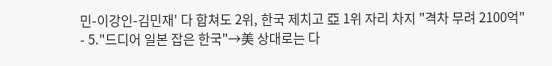민-이강인-김민재' 다 합쳐도 2위, 한국 제치고 亞 1위 자리 차지 "격차 무려 2100억"
- 5."드디어 일본 잡은 한국"→美 상대로는 다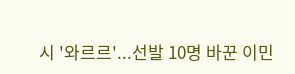시 '와르르'...선발 10명 바꾼 이민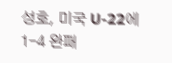성호, 미국 U-22에 1-4 완패